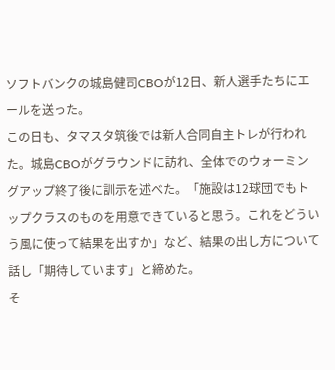ソフトバンクの城島健司CBOが12日、新人選手たちにエールを送った。
この日も、タマスタ筑後では新人合同自主トレが行われた。城島CBOがグラウンドに訪れ、全体でのウォーミングアップ終了後に訓示を述べた。「施設は12球団でもトップクラスのものを用意できていると思う。これをどういう風に使って結果を出すか」など、結果の出し方について話し「期待しています」と締めた。
そ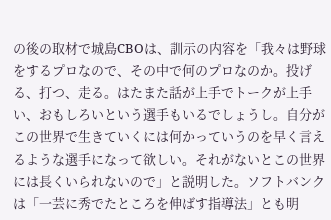の後の取材で城島CBOは、訓示の内容を「我々は野球をするプロなので、その中で何のプロなのか。投げる、打つ、走る。はたまた話が上手でトークが上手い、おもしろいという選手もいるでしょうし。自分がこの世界で生きていくには何かっていうのを早く言えるような選手になって欲しい。それがないとこの世界には長くいられないので」と説明した。ソフトバンクは「一芸に秀でたところを伸ばす指導法」とも明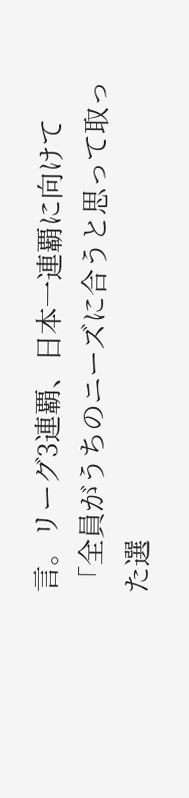言。リーグ3連覇、日本一連覇に向けて「全員がうちのニーズに合うと思って取った選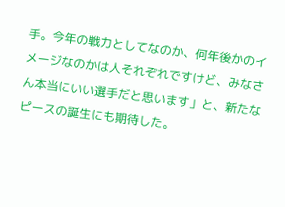手。今年の戦力としてなのか、何年後かのイメージなのかは人それぞれですけど、みなさん本当にいい選手だと思います」と、新たなピースの誕生にも期待した。